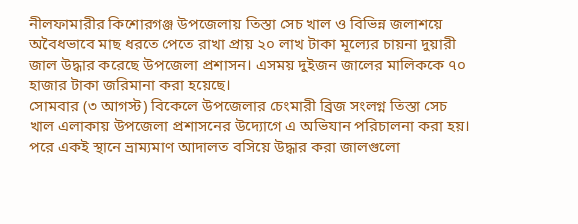নীলফামারীর কিশোরগঞ্জ উপজেলায় তিস্তা সেচ খাল ও বিভিন্ন জলাশয়ে অবৈধভাবে মাছ ধরতে পেতে রাখা প্রায় ২০ লাখ টাকা মূল্যের চায়না দুয়ারী জাল উদ্ধার করেছে উপজেলা প্রশাসন। এসময় দুইজন জালের মালিককে ৭০ হাজার টাকা জরিমানা করা হয়েছে।
সোমবার (৩ আগস্ট) বিকেলে উপজেলার চেংমারী ব্রিজ সংলগ্ন তিস্তা সেচ খাল এলাকায় উপজেলা প্রশাসনের উদ্যোগে এ অভিযান পরিচালনা করা হয়। পরে একই স্থানে ভ্রাম্যমাণ আদালত বসিয়ে উদ্ধার করা জালগুলো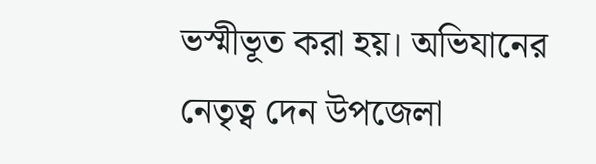ভস্মীভূত করা হয়। অভিযানের নেতৃত্ব দেন উপজেলা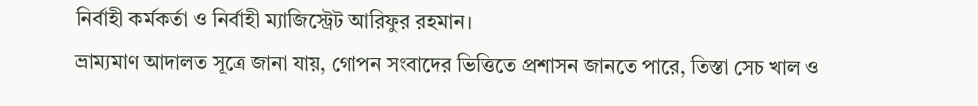নির্বাহী কর্মকর্তা ও নির্বাহী ম্যাজিস্ট্রেট আরিফুর রহমান।
ভ্রাম্যমাণ আদালত সূত্রে জানা যায়, গোপন সংবাদের ভিত্তিতে প্রশাসন জানতে পারে, তিস্তা সেচ খাল ও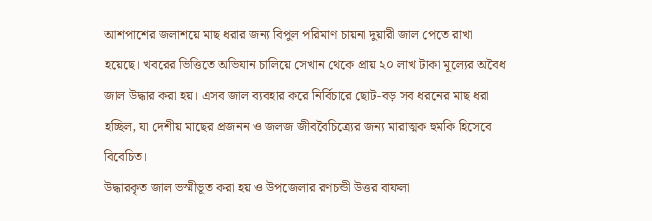আশপাশের জলাশয়ে মাছ ধরার জন্য বিপুল পরিমাণ চায়না দুয়ারী জাল পেতে রাখা হয়েছে। খবরের ভিত্তিতে অভিযান চালিয়ে সেখান থেকে প্রায় ২০ লাখ টাকা মূল্যের অবৈধ জাল উদ্ধার করা হয়। এসব জাল ব্যবহার করে নির্বিচারে ছোট-বড় সব ধরনের মাছ ধরা হচ্ছিল, যা দেশীয় মাছের প্রজনন ও জলজ জীববৈচিত্র্যের জন্য মারাত্মক হুমকি হিসেবে বিবেচিত।
উদ্ধারকৃত জাল ভস্মীভূত করা হয় ও উপজেলার রণচন্ডী উত্তর বাফলা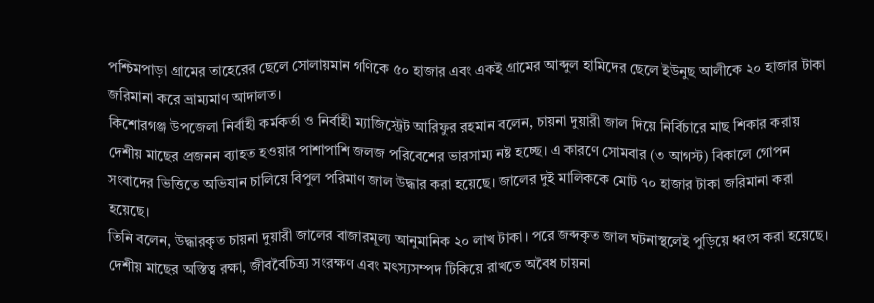পশ্চিমপাড়া গ্রামের তাহেরের ছেলে সোলায়মান গণিকে ৫০ হাজার এবং একই গ্রামের আব্দুল হামিদের ছেলে ইউনুছ আলীকে ২০ হাজার টাকা জরিমানা করে ভ্রাম্যমাণ আদালত।
কিশোরগঞ্জ উপজেলা নির্বাহী কর্মকর্তা ও নির্বাহী ম্যাজিস্ট্রেট আরিফুর রহমান বলেন, চায়না দুয়ারী জাল দিয়ে নির্বিচারে মাছ শিকার করায় দেশীয় মাছের প্রজনন ব্যাহত হওয়ার পাশাপাশি জলজ পরিবেশের ভারসাম্য নষ্ট হচ্ছে। এ কারণে সোমবার (৩ আগস্ট) বিকালে গোপন সংবাদের ভিত্তিতে অভিযান চালিয়ে বিপুল পরিমাণ জাল উদ্ধার করা হয়েছে। জালের দুই মালিককে মোট ৭০ হাজার টাকা জরিমানা করা হয়েছে।
তিনি বলেন, উদ্ধারকৃত চায়না দুয়ারী জালের বাজারমূল্য আনুমানিক ২০ লাখ টাকা। পরে জব্দকৃত জাল ঘটনাস্থলেই পুড়িয়ে ধ্বংস করা হয়েছে।
দেশীয় মাছের অস্তিত্ব রক্ষা, জীববৈচিত্র্য সংরক্ষণ এবং মৎস্যসম্পদ টিকিয়ে রাখতে অবৈধ চায়না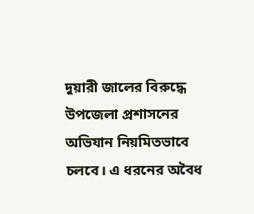দুয়ারী জালের বিরুদ্ধে উপজেলা প্রশাসনের অভিযান নিয়মিতভাবে চলবে। এ ধরনের অবৈধ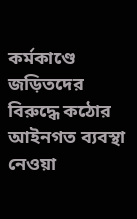কর্মকাণ্ডে জড়িতদের বিরুদ্ধে কঠোর আইনগত ব্যবস্থা নেওয়া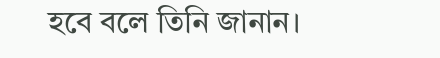হবে বলে তিনি জানান।